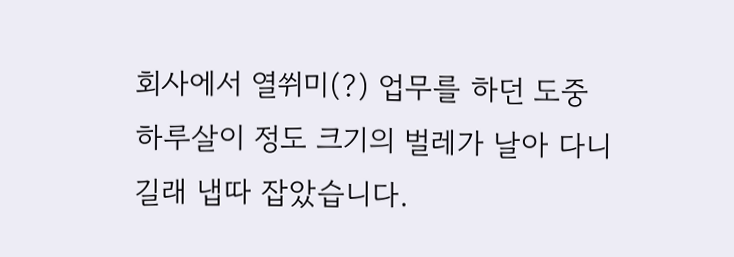회사에서 열쒸미(?) 업무를 하던 도중 하루살이 정도 크기의 벌레가 날아 다니길래 냅따 잡았습니다.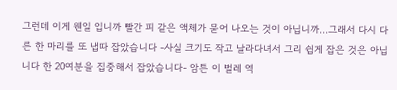그런데 이게 웬일 입니까 빨간 피 같은 액체가 묻어 나오는 것이 아닙니까...그래서 다시 다른 한 마리를 또 냅따 잡았습니다 -사실 크기도 작고 날라다녀서 그리 쉽게 잡은 것은 아닙니다 한 20여분을 집중해서 잡았습니다- 암튼 이 벌레 역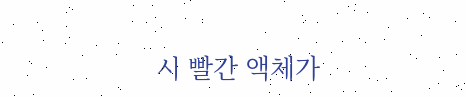시 빨간 액체가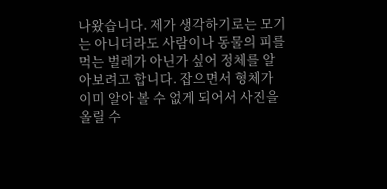나왔습니다. 제가 생각하기로는 모기는 아니더라도 사람이나 동물의 피를 먹는 벌레가 아닌가 싶어 정체를 알아보려고 합니다. 잡으면서 형체가 이미 알아 볼 수 없게 되어서 사진을 올릴 수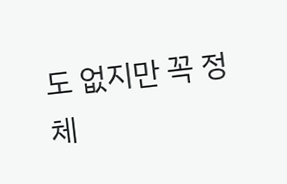도 없지만 꼭 정체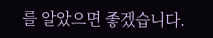를 알았으면 좋겠습니다.